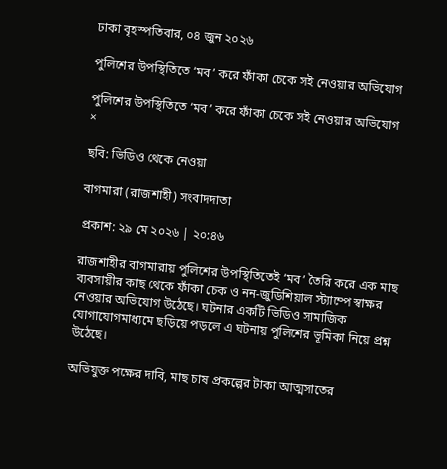ঢাকা বৃহস্পতিবার, ০৪ জুন ২০২৬

পুলিশের উপস্থিতিতে ‘মব’ করে ফাঁকা চেকে সই নেওয়ার অভিযোগ

পুলিশের উপস্থিতিতে ‘মব’ করে ফাঁকা চেকে সই নেওয়ার অভিযোগ
×

ছবি: ভিডিও থেকে নেওয়া

বাগমারা (রাজশাহী) সংবাদদাতা

প্রকাশ: ২৯ মে ২০২৬ | ২০:৪৬

রাজশাহীর বাগমারায় পুলিশের উপস্থিতিতেই ‘মব’ তৈরি করে এক মাছ ব্যবসায়ীর কাছ থেকে ফাঁকা চেক ও নন-জুডিশিয়াল স্ট্যাম্পে স্বাক্ষর নেওয়ার অভিযোগ উঠেছে। ঘটনার একটি ভিডিও সামাজিক যোগাযোগমাধ্যমে ছড়িয়ে পড়লে এ ঘটনায় পুলিশের ভূমিকা নিয়ে প্রশ্ন উঠেছে।

অভিযুক্ত পক্ষের দাবি, মাছ চাষ প্রকল্পের টাকা আত্মসাতের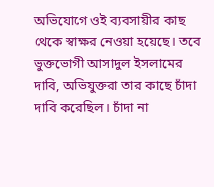অভিযোগে ওই ব্যবসায়ীর কাছ থেকে স্বাক্ষর নেওয়া হয়েছে। তবে ভুক্তভোগী আসাদুল ইসলামের দাবি, অভিযুক্তরা তার কাছে চাঁদা দাবি করেছিল। চাঁদা না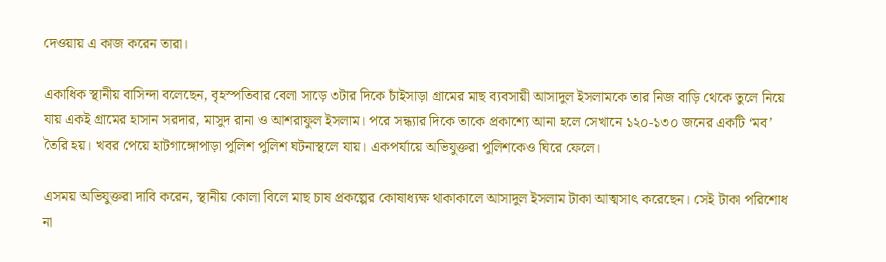দেওয়ায় এ কাজ করেন তারা।

একাধিক স্থানীয় বাসিন্দা বলেছেন, বৃহস্পতিবার বেলা সাড়ে ৩টার দিকে চাঁইসাড়া গ্রামের মাছ ব্যবসায়ী আসাদুল ইসলামকে তার নিজ বাড়ি থেকে তুলে নিয়ে যায় একই গ্রামের হাসান সরদার, মাসুদ রানা ও আশরাফুল ইসলাম। পরে সন্ধ্যার দিকে তাকে প্রকাশ্যে আনা হলে সেখানে ১২০-১৩০ জনের একটি ‘মব’ তৈরি হয়। খবর পেয়ে হাটগাঙ্গোপাড়া পুলিশ পুলিশ ঘটনাস্থলে যায়। একপর্যায়ে অভিযুক্তরা পুলিশকেও ঘিরে ফেলে।

এসময় অভিযুক্তরা দাবি করেন, স্থানীয় কোলা বিলে মাছ চাষ প্রকল্পের কোষাধ্যক্ষ থাকাকালে আসাদুল ইসলাম টাকা আত্মসাৎ করেছেন। সেই টাকা পরিশোধ না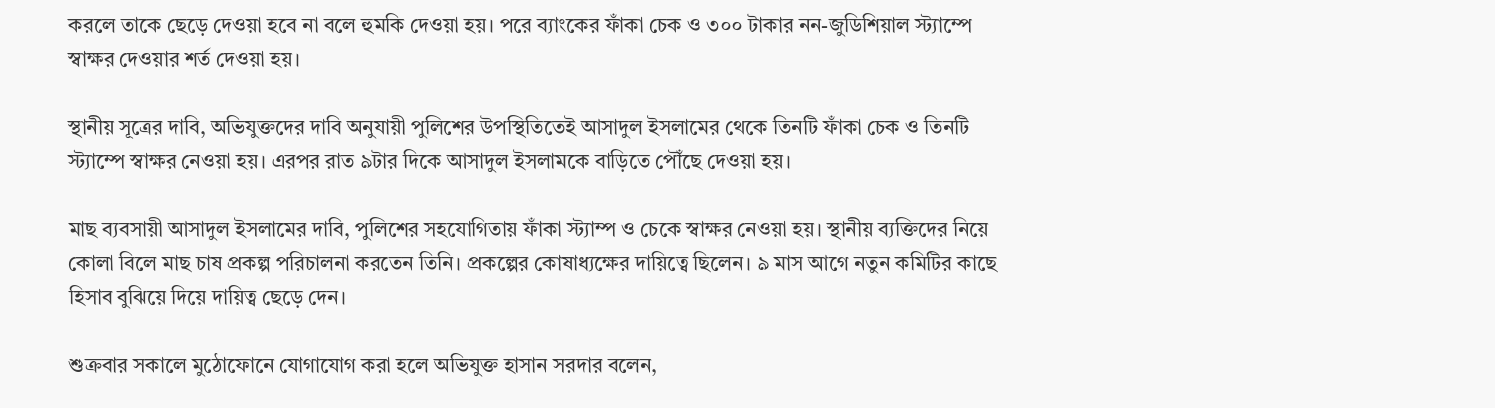করলে তাকে ছেড়ে দেওয়া হবে না বলে হুমকি দেওয়া হয়। পরে ব্যাংকের ফাঁকা চেক ও ৩০০ টাকার নন-জুডিশিয়াল স্ট্যাম্পে স্বাক্ষর দেওয়ার শর্ত দেওয়া হয়।

স্থানীয় সূত্রের দাবি, অভিযুক্তদের দাবি অনুযায়ী পুলিশের উপস্থিতিতেই আসাদুল ইসলামের থেকে তিনটি ফাঁকা চেক ও তিনটি স্ট্যাম্পে স্বাক্ষর নেওয়া হয়। এরপর রাত ৯টার দিকে আসাদুল ইসলামকে বাড়িতে পৌঁছে দেওয়া হয়।

মাছ ব্যবসায়ী আসাদুল ইসলামের দাবি, পুলিশের সহযোগিতায় ফাঁকা স্ট্যাম্প ও চেকে স্বাক্ষর নেওয়া হয়। স্থানীয় ব্যক্তিদের নিয়ে কোলা বিলে মাছ চাষ প্রকল্প পরিচালনা করতেন তিনি। প্রকল্পের কোষাধ্যক্ষের দায়িত্বে ছিলেন। ৯ মাস আগে নতুন কমিটির কাছে হিসাব বুঝিয়ে দিয়ে দায়িত্ব ছেড়ে দেন।

শুক্রবার সকালে মুঠোফোনে যোগাযোগ করা হলে অভিযুক্ত হাসান সরদার বলেন,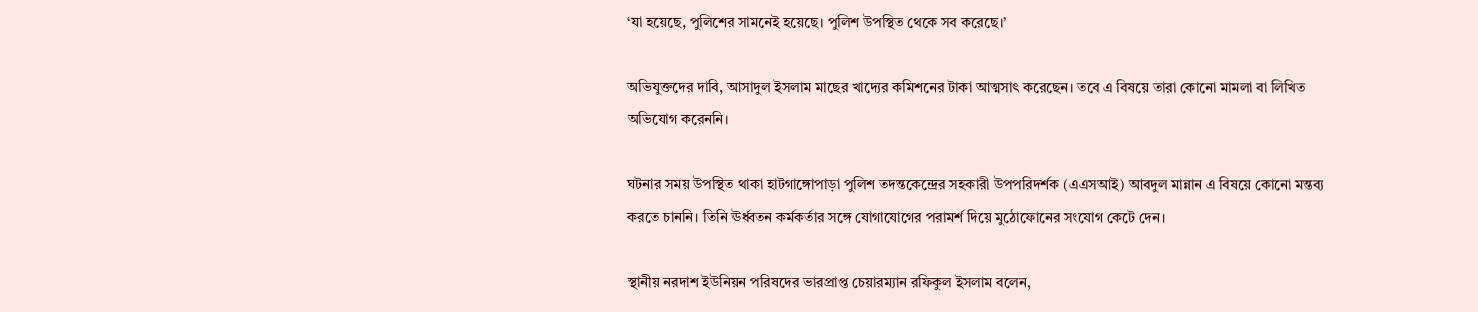‘যা হয়েছে, পুলিশের সামনেই হয়েছে। পুলিশ উপস্থিত থেকে সব করেছে।’

অভিযুক্তদের দাবি, আসাদুল ইসলাম মাছের খাদ্যের কমিশনের টাকা আত্মসাৎ করেছেন। তবে এ বিষয়ে তারা কোনো মামলা বা লিখিত অভিযোগ করেননি।

ঘটনার সময় উপস্থিত থাকা হাটগাঙ্গোপাড়া পুলিশ তদন্তকেন্দ্রের সহকারী উপপরিদর্শক (এএসআই) আবদুল মান্নান এ বিষয়ে কোনো মন্তব্য করতে চাননি। তিনি ঊর্ধ্বতন কর্মকর্তার সঙ্গে যোগাযোগের পরামর্শ দিয়ে মুঠোফোনের সংযোগ কেটে দেন।

স্থানীয় নরদাশ ইউনিয়ন পরিষদের ভারপ্রাপ্ত চেয়ারম্যান রফিকুল ইসলাম বলেন,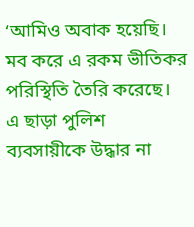‘আমিও অবাক হয়েছি। মব করে এ রকম ভীতিকর পরিস্থিতি তৈরি করেছে। এ ছাড়া পুলিশ ব্যবসায়ীকে উদ্ধার না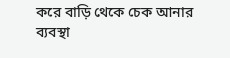করে বাড়ি থেকে চেক আনার ব্যবস্থা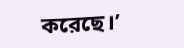করেছে।’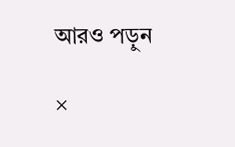আরও পড়ুন

×